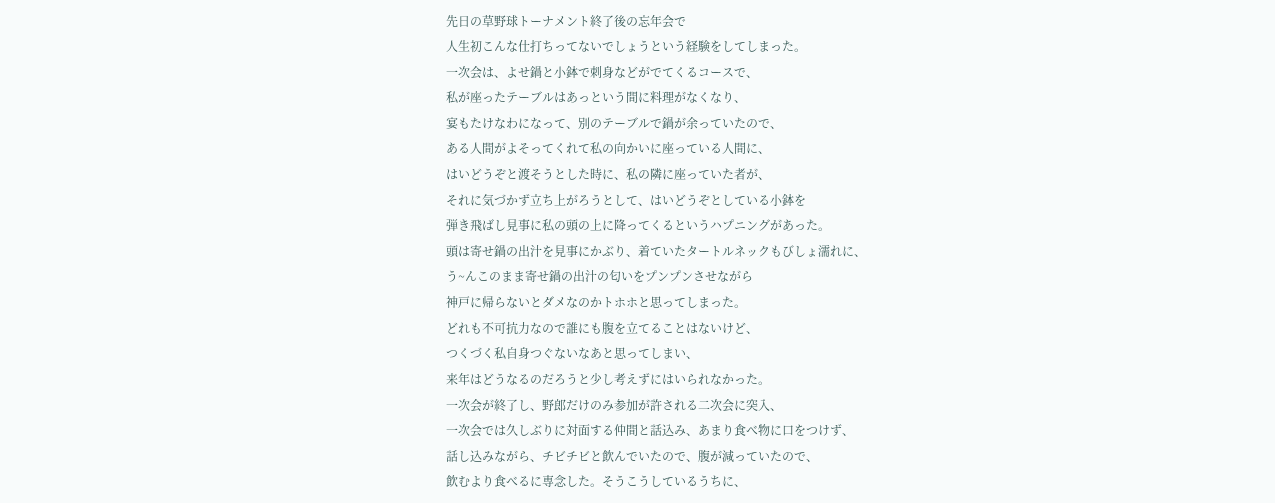先日の草野球トーナメント終了後の忘年会で
人生初こんな仕打ちってないでしょうという経験をしてしまった。
一次会は、よせ鍋と小鉢で刺身などがでてくるコースで、
私が座ったテーブルはあっという間に料理がなくなり、
宴もたけなわになって、別のテーブルで鍋が余っていたので、
ある人間がよそってくれて私の向かいに座っている人間に、
はいどうぞと渡そうとした時に、私の隣に座っていた者が、
それに気づかず立ち上がろうとして、はいどうぞとしている小鉢を
弾き飛ばし見事に私の頭の上に降ってくるというハプニングがあった。
頭は寄せ鍋の出汁を見事にかぶり、着ていたタートルネックもびしょ濡れに、
う~んこのまま寄せ鍋の出汁の匂いをプンプンさせながら
神戸に帰らないとダメなのかトホホと思ってしまった。
どれも不可抗力なので誰にも腹を立てることはないけど、
つくづく私自身つぐないなあと思ってしまい、
来年はどうなるのだろうと少し考えずにはいられなかった。
一次会が終了し、野郎だけのみ参加が許される二次会に突入、
一次会では久しぶりに対面する仲間と話込み、あまり食べ物に口をつけず、
話し込みながら、チビチビと飲んでいたので、腹が減っていたので、
飲むより食べるに専念した。そうこうしているうちに、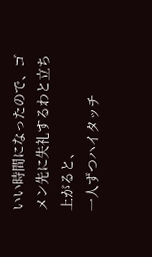いい時間になったので、ゴメン先に失礼するわと立ち上がると、
一人ずつハイタッチ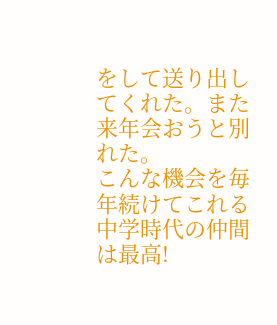をして送り出してくれた。また来年会おうと別れた。
こんな機会を毎年続けてこれる中学時代の仲間は最高!